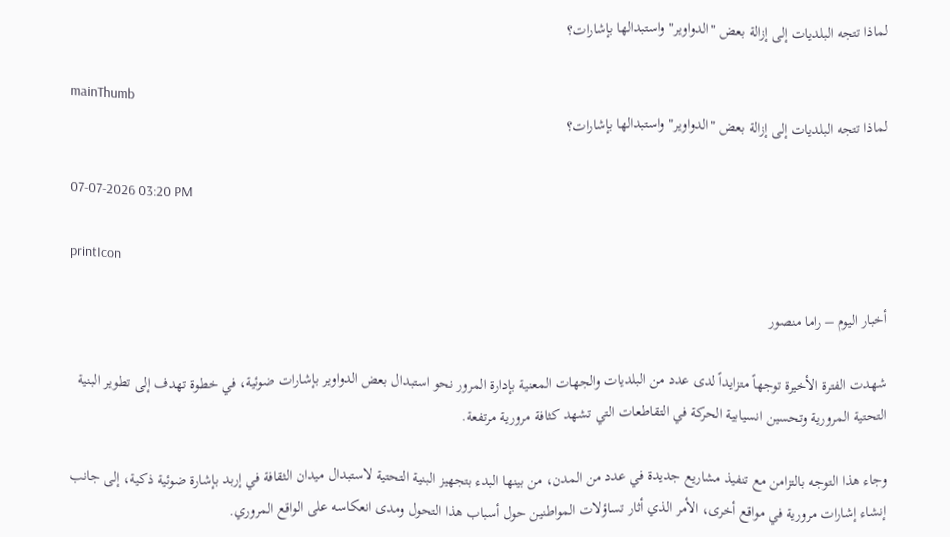لماذا تتجه البلديات إلى إزالة بعض "الدواوير" واستبدالها بإشارات؟

mainThumb
لماذا تتجه البلديات إلى إزالة بعض "الدواوير" واستبدالها بإشارات؟

07-07-2026 03:20 PM

printIcon

أخبار اليوم – راما منصور

شهدت الفترة الأخيرة توجهاً متزايداً لدى عدد من البلديات والجهات المعنية بإدارة المرور نحو استبدال بعض الدواوير بإشارات ضوئية، في خطوة تهدف إلى تطوير البنية التحتية المرورية وتحسين انسيابية الحركة في التقاطعات التي تشهد كثافة مرورية مرتفعة.

وجاء هذا التوجه بالتزامن مع تنفيذ مشاريع جديدة في عدد من المدن، من بينها البدء بتجهيز البنية التحتية لاستبدال ميدان الثقافة في إربد بإشارة ضوئية ذكية، إلى جانب إنشاء إشارات مرورية في مواقع أخرى، الأمر الذي أثار تساؤلات المواطنين حول أسباب هذا التحول ومدى انعكاسه على الواقع المروري.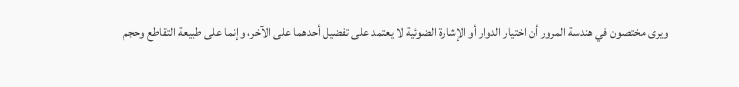ويرى مختصون في هندسة المرور أن اختيار الدوار أو الإشارة الضوئية لا يعتمد على تفضيل أحدهما على الآخر، وإنما على طبيعة التقاطع وحجم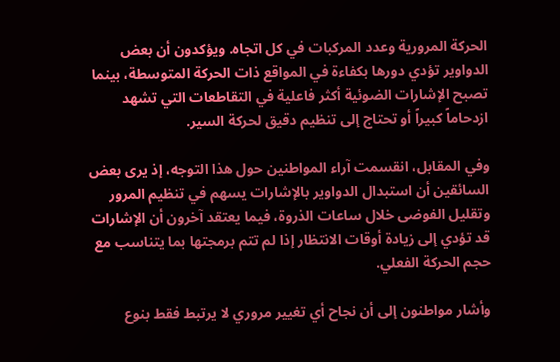الحركة المرورية وعدد المركبات في كل اتجاه. ويؤكدون أن بعض الدواوير تؤدي دورها بكفاءة في المواقع ذات الحركة المتوسطة، بينما تصبح الإشارات الضوئية أكثر فاعلية في التقاطعات التي تشهد ازدحاماً كبيراً أو تحتاج إلى تنظيم دقيق لحركة السير.

وفي المقابل، انقسمت آراء المواطنين حول هذا التوجه، إذ يرى بعض السائقين أن استبدال الدواوير بالإشارات يسهم في تنظيم المرور وتقليل الفوضى خلال ساعات الذروة، فيما يعتقد آخرون أن الإشارات قد تؤدي إلى زيادة أوقات الانتظار إذا لم تتم برمجتها بما يتناسب مع حجم الحركة الفعلي.

وأشار مواطنون إلى أن نجاح أي تغيير مروري لا يرتبط فقط بنوع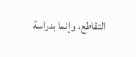التقاطع، وإنما بدراسة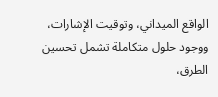الواقع الميداني، وتوقيت الإشارات، ووجود حلول متكاملة تشمل تحسين الطرق،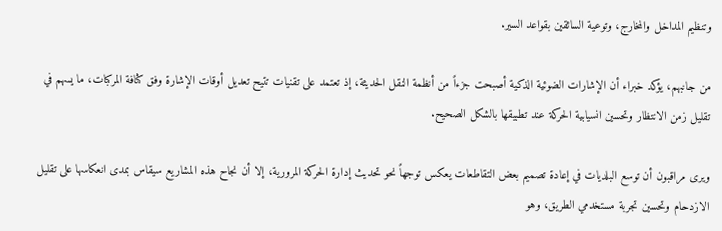وتنظيم المداخل والمخارج، وتوعية السائقين بقواعد السير.

من جانبهم، يؤكد خبراء أن الإشارات الضوئية الذكية أصبحت جزءاً من أنظمة النقل الحديثة، إذ تعتمد على تقنيات تتيح تعديل أوقات الإشارة وفق كثافة المركبات، ما يسهم في تقليل زمن الانتظار وتحسين انسيابية الحركة عند تطبيقها بالشكل الصحيح.

ويرى مراقبون أن توسع البلديات في إعادة تصميم بعض التقاطعات يعكس توجهاً نحو تحديث إدارة الحركة المرورية، إلا أن نجاح هذه المشاريع سيقاس بمدى انعكاسها على تقليل الازدحام وتحسين تجربة مستخدمي الطريق، وهو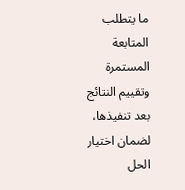ما يتطلب المتابعة المستمرة وتقييم النتائج بعد تنفيذها، لضمان اختيار الحل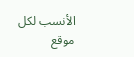الأنسب لكل موقع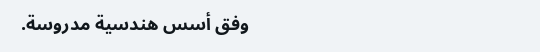وفق أسس هندسية مدروسة.